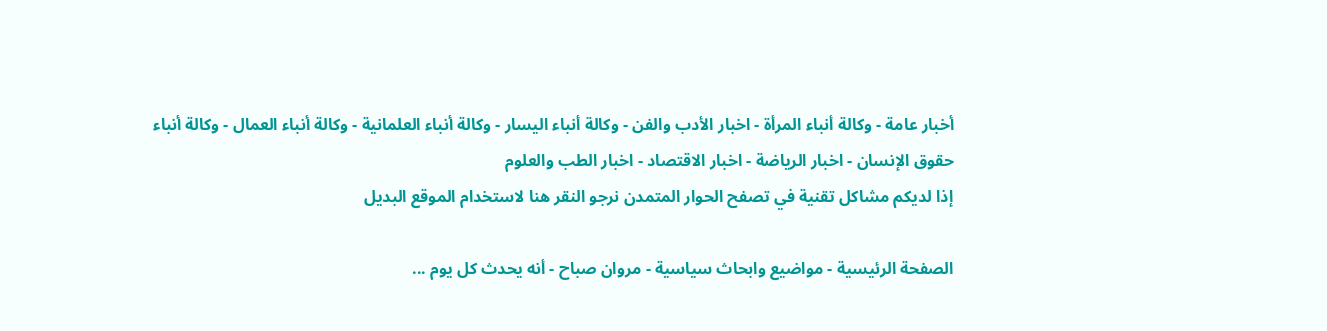أخبار عامة - وكالة أنباء المرأة - اخبار الأدب والفن - وكالة أنباء اليسار - وكالة أنباء العلمانية - وكالة أنباء العمال - وكالة أنباء حقوق الإنسان - اخبار الرياضة - اخبار الاقتصاد - اخبار الطب والعلوم
إذا لديكم مشاكل تقنية في تصفح الحوار المتمدن نرجو النقر هنا لاستخدام الموقع البديل

الصفحة الرئيسية - مواضيع وابحاث سياسية - مروان صباح - أنه يحدث كل يوم ...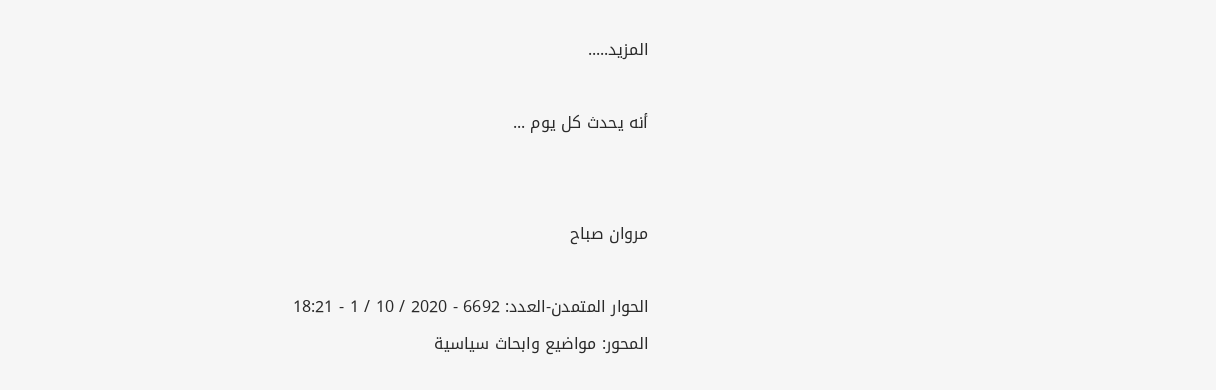المزيد.....

أنه يحدث كل يوم ...


مروان صباح

الحوار المتمدن-العدد: 6692 - 2020 / 10 / 1 - 18:21
المحور: مواضيع وابحاث سياسية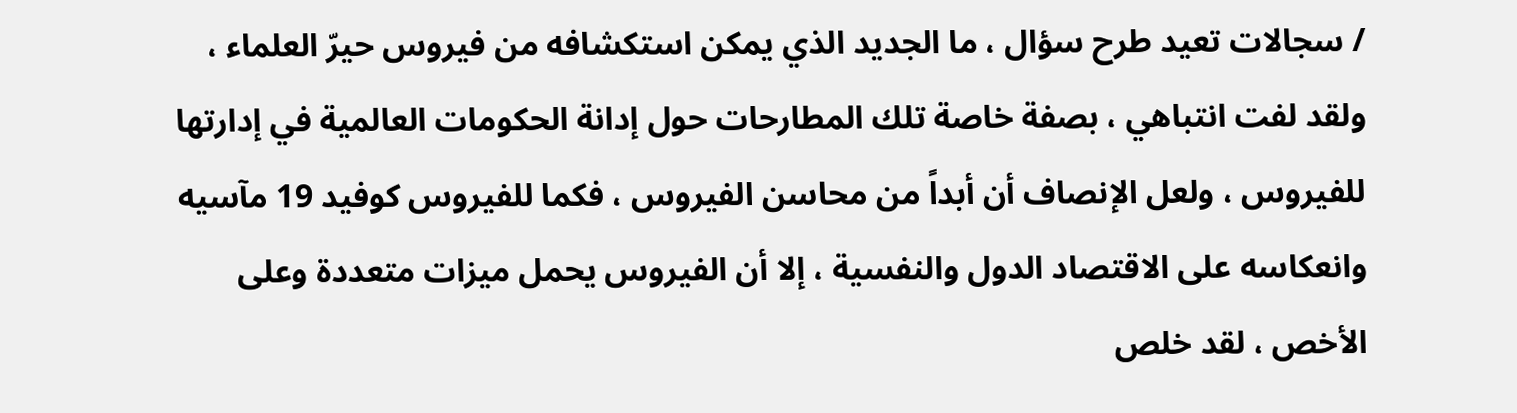/ سجالات تعيد طرح سؤال ، ما الجديد الذي يمكن استكشافه من فيروس حيرّ العلماء ، ولقد لفت انتباهي ، بصفة خاصة تلك المطارحات حول إدانة الحكومات العالمية في إدارتها للفيروس ، ولعل الإنصاف أن أبداً من محاسن الفيروس ، فكما للفيروس كوفيد 19 مآسيه وانعكاسه على الاقتصاد الدول والنفسية ، إلا أن الفيروس يحمل ميزات متعددة وعلى الأخص ، لقد خلص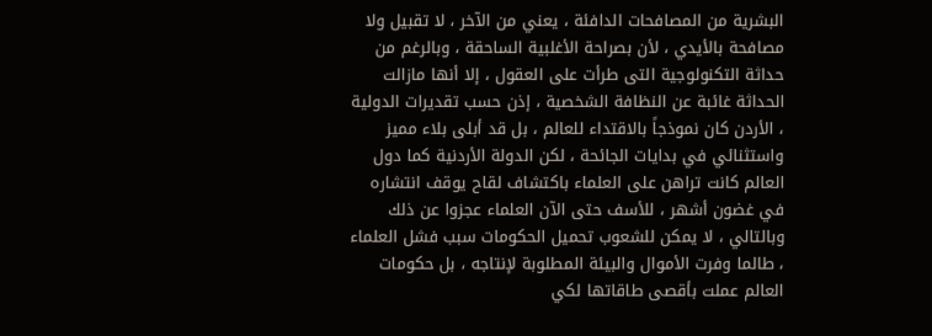البشرية من المصافحات الدافئة ، يعني من الآخر ، لا تقبيل ولا مصافحة بالأيدي ، لأن بصراحة الأغلبية الساحقة ، وبالرغم من حداثة التكنولوجية التى طرأت على العقول ، إلا أنها مازالت الحداثة غائبة عن النظافة الشخصية ، إذن حسب تقديرات الدولية ، الأردن كان نموذجاً بالاقتداء للعالم ، بل قد أبلى بلاء مميز واستثنائي في بدايات الجائحة ، لكن الدولة الأردنية كما دول العالم كانت تراهن على العلماء باكتشاف لقاح يوقف انتشاره في غضون أشهر ، للأسف حتى الآن العلماء عجزوا عن ذلك وبالتالي ، لا يمكن للشعوب تحميل الحكومات سبب فشل العلماء ، طالما وفرت الأموال والبيئة المطلوبة لإنتاجه ، بل حكومات العالم عملت بأقصى طاقاتها لكي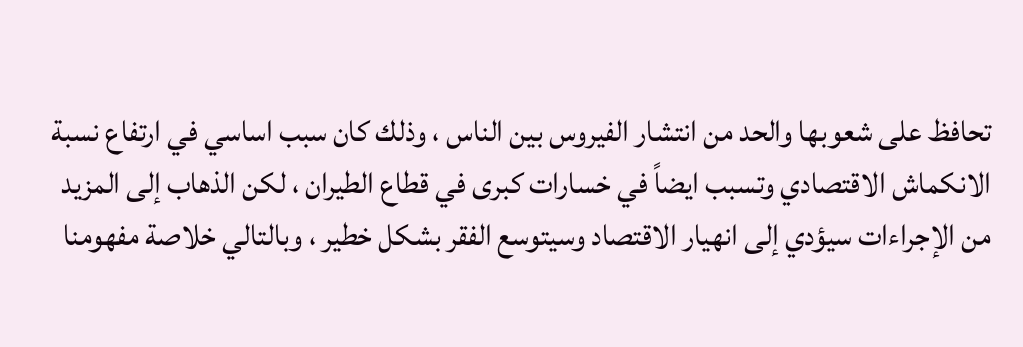تحافظ على شعوبها والحد من انتشار الفيروس بين الناس ، وذلك كان سبب اساسي في ارتفاع نسبة الانكماش الاقتصادي وتسبب ايضاً في خسارات كبرى في قطاع الطيران ، لكن الذهاب إلى المزيد من الإجراءات سيؤدي إلى انهيار الاقتصاد وسيتوسع الفقر بشكل خطير ، وبالتالي خلاصة مفهومنا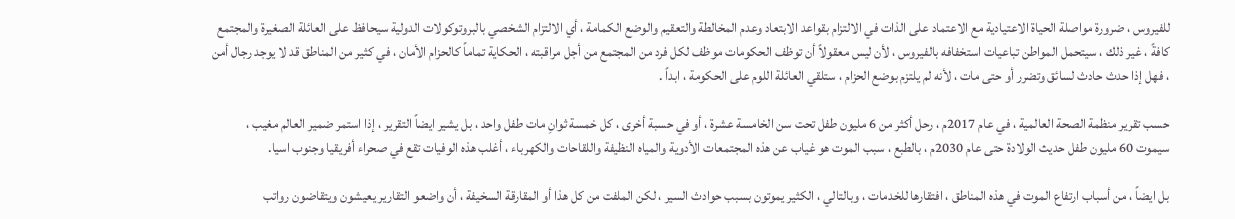للفيروس ، ضرورة مواصلة الحياة الاعتيادية مع الاعتماد على الذات في الالتزام بقواعد الابتعاد وعدم المخالطة والتعقيم والوضع الكمامة ، أي الالتزام الشخصي بالبروتوكولات الدولية سيحافظ على العائلة الصغيرة والمجتمع كافةً ، غير ذلك ، سيتحمل المواطن تباعيات استخفافه بالفيروس ، لأن ليس معقولاً أن توظف الحكومات موظف لكل فرد من المجتمع من أجل مراقبته ، الحكاية تماماً كالحزام الأمان ، في كثير من المناطق قد لا يوجد رجال أمن ، فهل إذا حدث حادث لسائق وتضرر أو حتى مات ، لأنه لم يلتزم بوضع الحزام ، ستلقي العائلة اللوم على الحكومة ، ابداً .

حسب تقرير منظمة الصحة العالمية ، في عام 2017م ، رحل أكثر من 6 مليون طفل تحت سن الخامسة عشرة ، أو في حسبة أخرى ، كل خمسة ثوانِ مات طفل واحد ، بل يشير ايضاً التقرير ، إذا استمر ضمير العالم مغيب ، سيموت 60 مليون طفل حديث الولادة حتى عام 2030م ، بالطبع ، سبب الموت هو غياب عن هذه المجتمعات الأدوية والمياه النظيفة واللقاحات والكهرباء ، أغلب هذه الوفيات تقع في صحراء أفريقيا وجنوب اسيا.

بل ايضاً ، من أسباب ارتفاع الموت في هذه المناطق ، افتقارها للخدمات ، وبالتالي ، الكثير يموتون بسبب حوادث السير ، لكن الملفت من كل هذا أو المقارقة السخيفة ، أن واضعو التقارير يعيشون ويتقاضون رواتب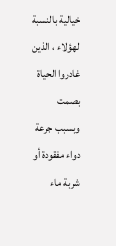خيالية بالنسبة لهؤلاء ، الذين غادروا الحياة بصمت وبسبب جرعة دواء مفقودة أو شربة ماء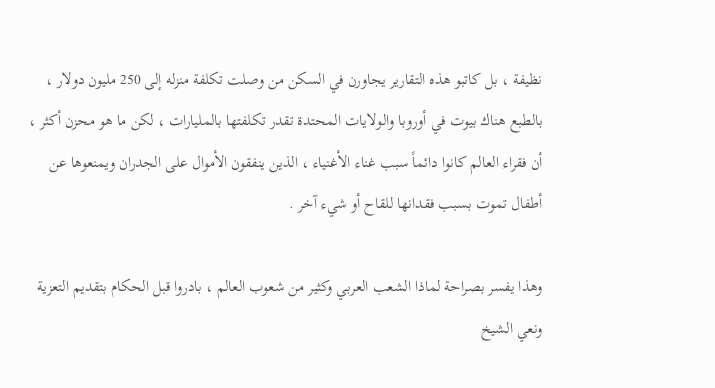نظيفة ، بل كاتبو هذه التقارير يجاورن في السكن من وصلت تكلفة منزله إلى 250 مليون دولار ، بالطبع هناك بيوت في أوروبا والولايات المحتدة تقدر تكلفتها بالمليارات ، لكن ما هو محزن أكثر ، أن فقراء العالم كانوا دائماً سبب غناء الأغنياء ، الذين ينفقون الأموال على الجدران ويمنعوها عن أطفال تموت بسبب فقدانها للقاح أو شيء آخر .

وهذا يفسر بصراحة لماذا الشعب العربي وكثير من شعوب العالم ، بادروا قبل الحكام بتقديم التعزية ونعي الشيخ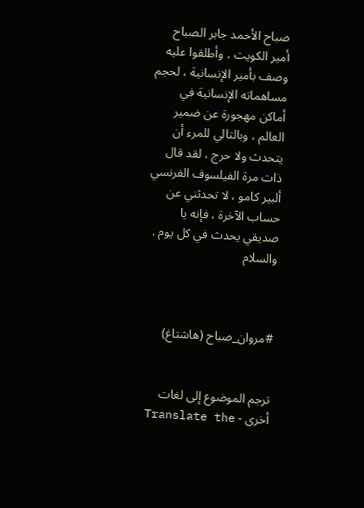صباح الأحمد جابر الصباح أمير الكويت ، وأطلقوا عليه وصف بأمير الإنسانية ، لحجم مساهماته الإنسانية في أماكن مهجورة عن ضمير العالم ، وبالتالي للمرء أن يتحدث ولا حرج ، لقد قال ذات مرة الفيلسوف الفرنسي ألبير كامو ، لا تحدثني عن حساب الآخرة ، فإنه يا صديقي يحدث في كل يوم . والسلام



#مروان_صباح (هاشتاغ)


ترجم الموضوع إلى لغات أخرى - Translate the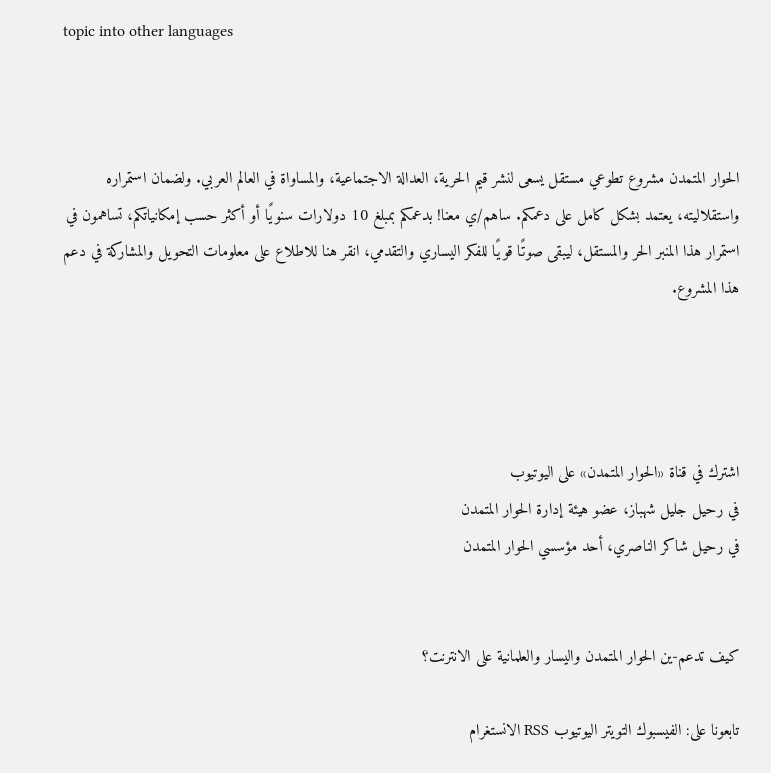topic into other languages



الحوار المتمدن مشروع تطوعي مستقل يسعى لنشر قيم الحرية، العدالة الاجتماعية، والمساواة في العالم العربي. ولضمان استمراره واستقلاليته، يعتمد بشكل كامل على دعمكم. ساهم/ي معنا! بدعمكم بمبلغ 10 دولارات سنويًا أو أكثر حسب إمكانياتكم، تساهمون في استمرار هذا المنبر الحر والمستقل، ليبقى صوتًا قويًا للفكر اليساري والتقدمي، انقر هنا للاطلاع على معلومات التحويل والمشاركة في دعم هذا المشروع.




اشترك في قناة «الحوار المتمدن» على اليوتيوب
في رحيل جليل شهباز، عضو هيئة إدارة الحوار المتمدن
في رحيل شاكر الناصري، أحد مؤسسي الحوار المتمدن


كيف تدعم-ين الحوار المتمدن واليسار والعلمانية على الانترنت؟

تابعونا على: الفيسبوك التويتر اليوتيوب RSS الانستغرام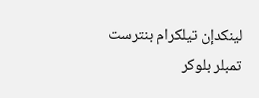لينكدإن تيلكرام بنترست تمبلر بلوكر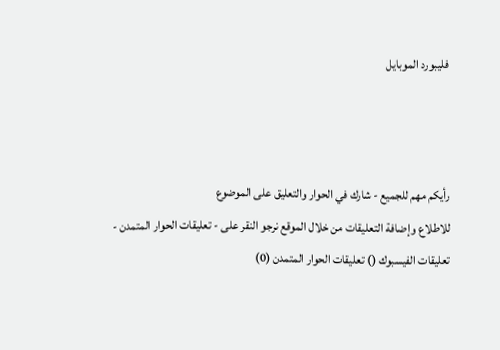فليبورد الموبايل



رأيكم مهم للجميع - شارك في الحوار والتعليق على الموضوع
للاطلاع وإضافة التعليقات من خلال الموقع نرجو النقر على - تعليقات الحوار المتمدن -
تعليقات الفيسبوك () تعليقات الحوار المتمدن (0)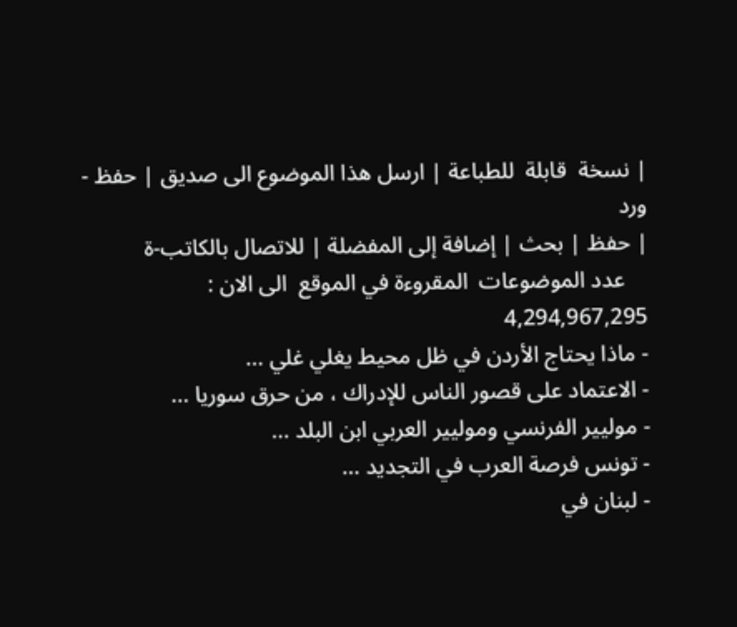| نسخة  قابلة  للطباعة | ارسل هذا الموضوع الى صديق | حفظ - ورد
| حفظ | بحث | إضافة إلى المفضلة | للاتصال بالكاتب-ة
    عدد الموضوعات  المقروءة في الموقع  الى الان : 4,294,967,295
- ماذا يحتاج الأردن في ظل محيط يغلي غلي ...
- الاعتماد على قصور الناس للإدراك ، من حرق سوريا ...
- موليير الفرنسي وموليير العربي ابن البلد ...
- تونس فرصة العرب في التجديد ...
- لبنان في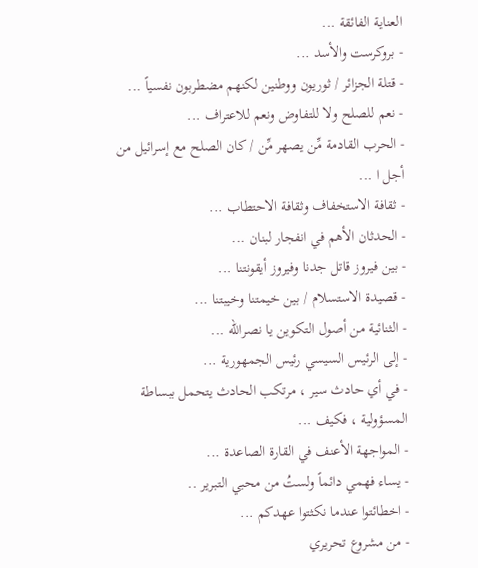العناية الفائقة ...
- بروكرست والأسد ...
- قتلة الجزائر / ثوريون ووطنين لكنهم مضطربون نفسياً ...
- نعم للصلح ولا للتفاوض ونعم للاعتراف ...
- الحرب القادمة مِّن يصهر مِّن / كان الصلح مع إسرائيل من أجل ا ...
- ثقافة الاستخفاف وثقافة الاحتطاب ...
- الحدثان الأهم في انفجار لبنان ...
- بين فيروز قاتل جدنا وفيروز أيقونتنا ...
- قصيدة الاستسلام / بين خيمتنا وخيبتنا ...
- الثنائية من أصول التكوين يا نصرالله ...
- إلى الرئيس السيسي رئيس الجمهورية ...
- في أي حادث سير ، مرتكب الحادث يتحمل ببساطة المسؤولية ، فكيف ...
- المواجهة الأعنف في القارة الصاعدة ...
- يساء فهمي دائماً ولستُ من محبي التبرير ..
- اخطائتوا عندما نكثتوا عهدكم ...
- من مشروع تحريري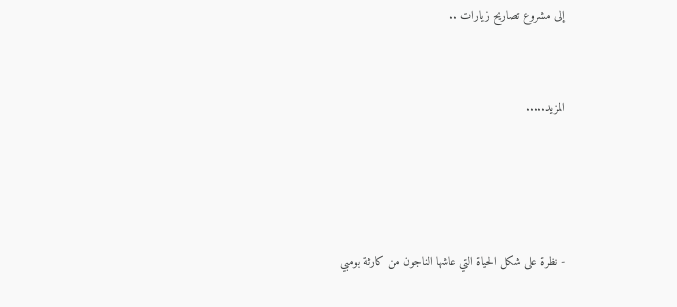إلى مشروع تصاريح زيارات ..


المزيد.....




- نظرة على شكل الحياة التي عاشها الناجون من كارثة بومبي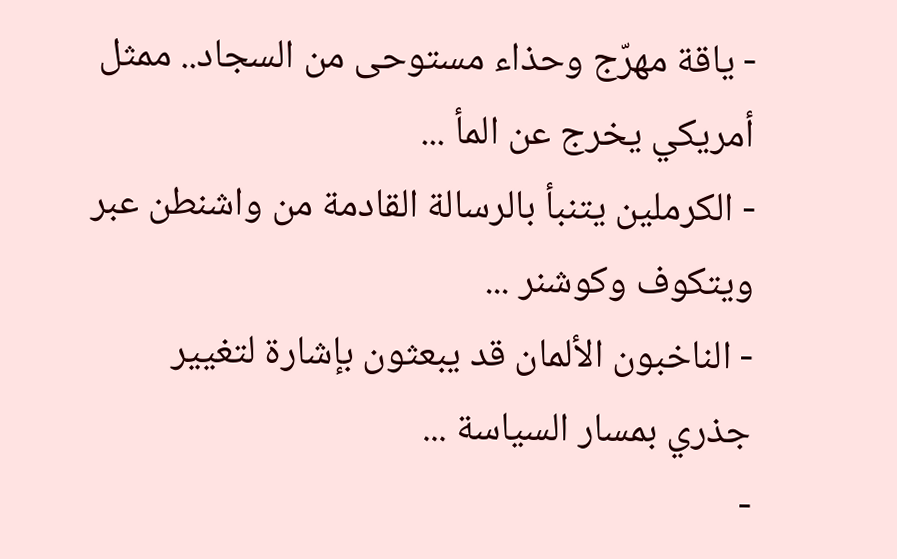- ياقة مهرّج وحذاء مستوحى من السجاد.. ممثل أمريكي يخرج عن المأ ...
- الكرملين يتنبأ بالرسالة القادمة من واشنطن عبر ويتكوف وكوشنر ...
- الناخبون الألمان قد يبعثون بإشارة لتغيير جذري بمسار السياسة ...
-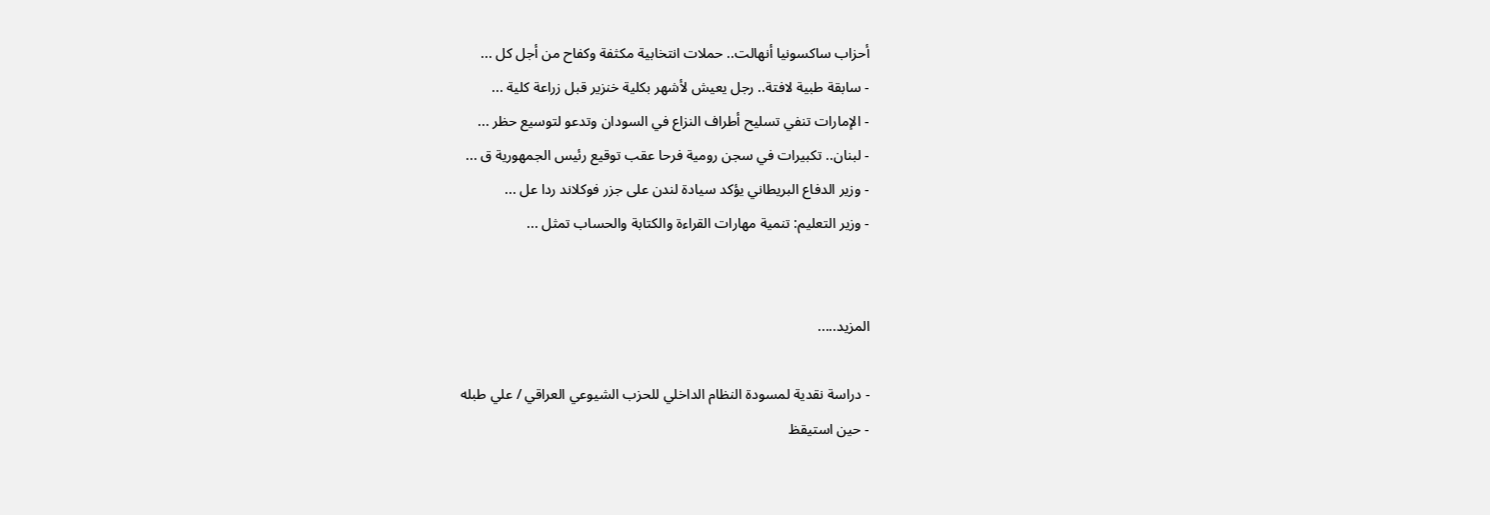أحزاب ساكسونيا أنهالت.. حملات انتخابية مكثفة وكفاح من أجل كل ...
- سابقة طبية لافتة.. رجل يعيش لأشهر بكلية خنزير قبل زراعة كلية ...
- الإمارات تنفي تسليح أطراف النزاع في السودان وتدعو لتوسيع حظر ...
- لبنان.. تكبيرات في سجن رومية فرحا عقب توقيع رئيس الجمهورية ق ...
- وزير الدفاع البريطاني يؤكد سيادة لندن على جزر فوكلاند ردا عل ...
- وزير التعليم: تنمية مهارات القراءة والكتابة والحساب تمثل ...


المزيد.....

- دراسة نقدية لمسودة النظام الداخلي للحزب الشيوعي العراقي / علي طبله
- حين استيقظ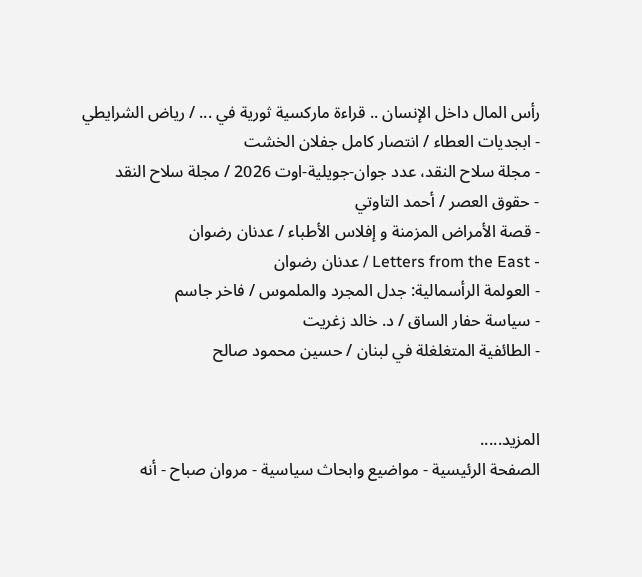رأس المال داخل الإنسان .. قراءة ماركسية ثورية في ... / رياض الشرايطي
- ابجديات العطاء / انتصار كامل جفلان الخشت
- مجلة سلاح النقد، عدد جوان-جويلية-اوت 2026 / مجلة سلاح النقد
- حقوق العصر / أحمد التاوتي
- قصة الأمراض المزمنة و إفلاس الأطباء / عدنان رضوان
- Letters from the East / عدنان رضوان
- العولمة الرأسمالية: جدل المجرد والملموس / فاخر جاسم
- سياسة حفار الساق / د. خالد زغريت
- الطائفية المتغلغلة في لبنان / حسين محمود صالح


المزيد.....
الصفحة الرئيسية - مواضيع وابحاث سياسية - مروان صباح - أنه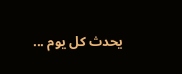يحدث كل يوم ...